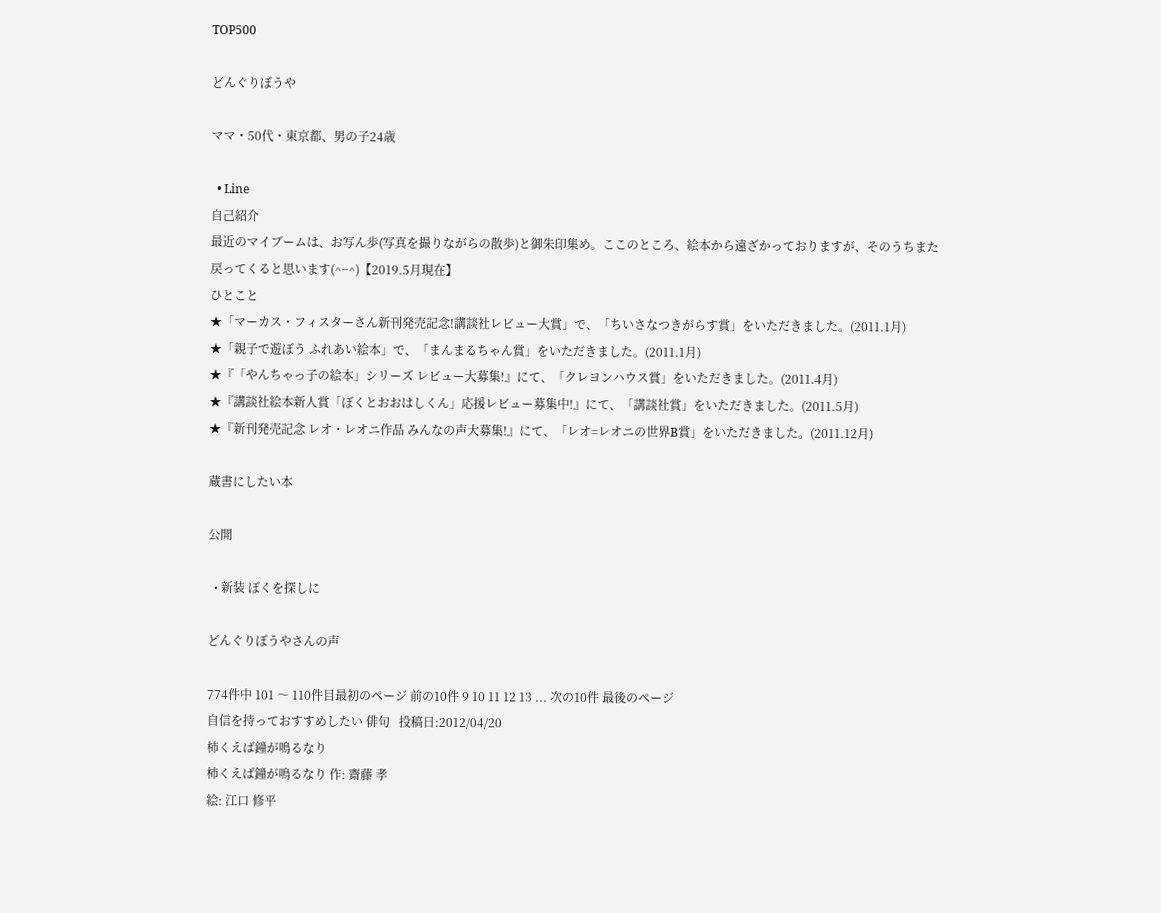TOP500

どんぐりぼうや

ママ・50代・東京都、男の子24歳

  • Line
自己紹介
最近のマイブームは、お写ん歩(写真を撮りながらの散歩)と御朱印集め。ここのところ、絵本から遠ざかっておりますが、そのうちまた戻ってくると思います(^−^)【2019.5月現在】
ひとこと
★「マーカス・フィスターさん新刊発売記念!講談社レビュー大賞」で、「ちいさなつきがらす賞」をいただきました。(2011.1月)
★「親子で遊ぼう ふれあい絵本」で、「まんまるちゃん賞」をいただきました。(2011.1月)
★『「やんちゃっ子の絵本」シリーズ レビュー大募集!』にて、「クレヨンハウス賞」をいただきました。(2011.4月)
★『講談社絵本新人賞「ぼくとおおはしくん」応援レビュー募集中!』にて、「講談社賞」をいただきました。(2011.5月)
★『新刊発売記念 レオ・レオニ作品 みんなの声大募集!』にて、「レオ=レオニの世界B賞」をいただきました。(2011.12月)

蔵書にしたい本

公開

  • 新装 ぼくを探しに

どんぐりぼうやさんの声

774件中 101 〜 110件目最初のページ 前の10件 9 10 11 12 13 ... 次の10件 最後のページ
自信を持っておすすめしたい 俳句   投稿日:2012/04/20
柿くえば鐘が鳴るなり
柿くえば鐘が鳴るなり 作: 齋藤 孝
絵: 江口 修平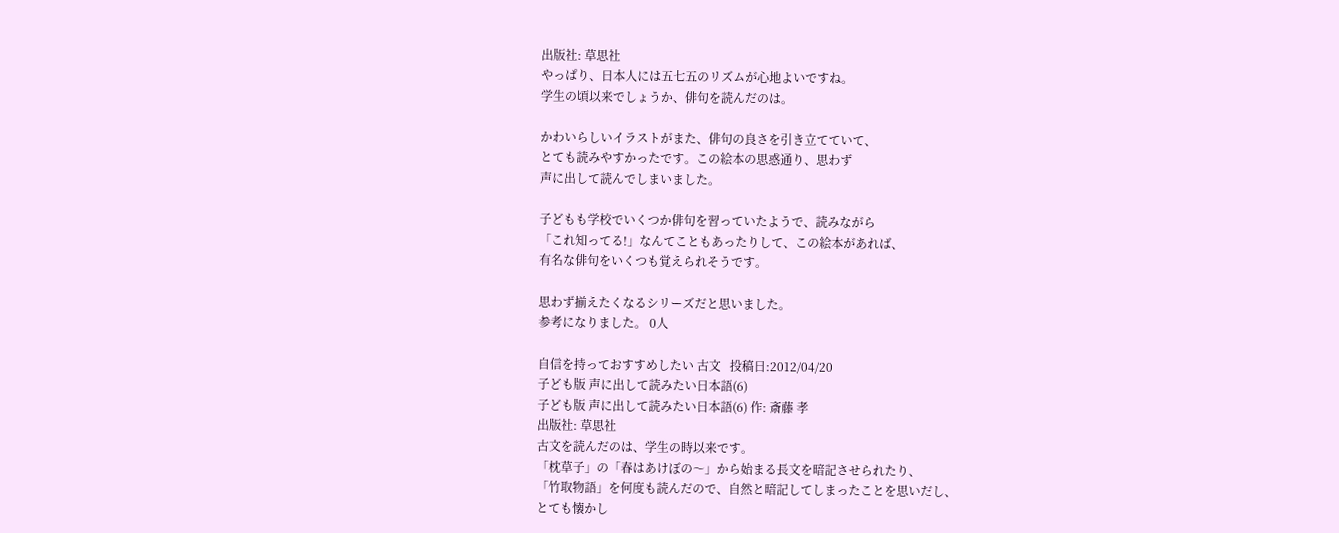出版社: 草思社
やっぱり、日本人には五七五のリズムが心地よいですね。
学生の頃以来でしょうか、俳句を読んだのは。

かわいらしいイラストがまた、俳句の良さを引き立てていて、
とても読みやすかったです。この絵本の思惑通り、思わず
声に出して読んでしまいました。

子どもも学校でいくつか俳句を習っていたようで、読みながら
「これ知ってる!」なんてこともあったりして、この絵本があれば、
有名な俳句をいくつも覚えられそうです。

思わず揃えたくなるシリーズだと思いました。
参考になりました。 0人

自信を持っておすすめしたい 古文   投稿日:2012/04/20
子ども版 声に出して読みたい日本語(6)
子ども版 声に出して読みたい日本語(6) 作: 斎藤 孝
出版社: 草思社
古文を読んだのは、学生の時以来です。
「枕草子」の「春はあけぼの〜」から始まる長文を暗記させられたり、
「竹取物語」を何度も読んだので、自然と暗記してしまったことを思いだし、
とても懐かし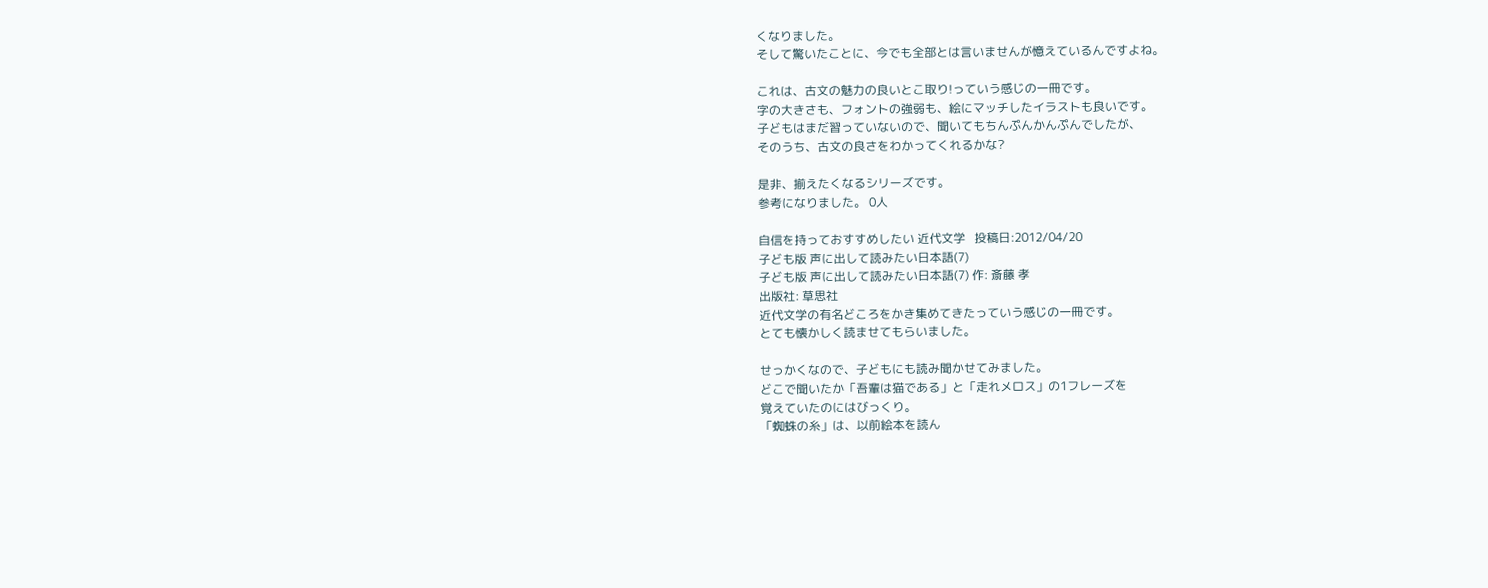くなりました。
そして驚いたことに、今でも全部とは言いませんが憶えているんですよね。

これは、古文の魅力の良いとこ取り!っていう感じの一冊です。
字の大きさも、フォントの強弱も、絵にマッチしたイラストも良いです。
子どもはまだ習っていないので、聞いてもちんぷんかんぷんでしたが、
そのうち、古文の良さをわかってくれるかな?

是非、揃えたくなるシリーズです。
参考になりました。 0人

自信を持っておすすめしたい 近代文学   投稿日:2012/04/20
子ども版 声に出して読みたい日本語(7)
子ども版 声に出して読みたい日本語(7) 作: 斎藤 孝
出版社: 草思社
近代文学の有名どころをかき集めてきたっていう感じの一冊です。
とても懐かしく読ませてもらいました。

せっかくなので、子どもにも読み聞かせてみました。
どこで聞いたか「吾輩は猫である」と「走れメロス」の1フレーズを
覚えていたのにはびっくり。
「蜘蛛の糸」は、以前絵本を読ん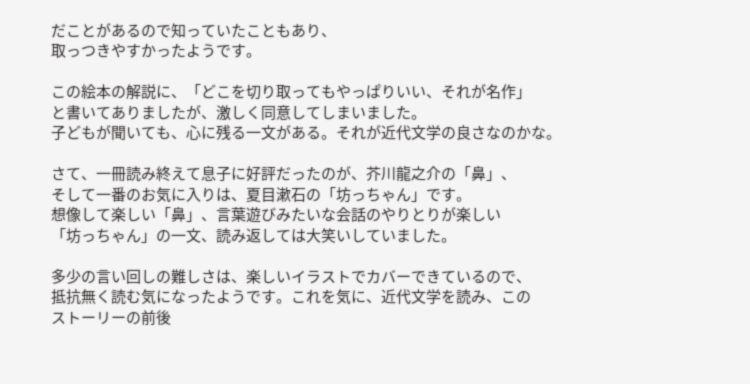だことがあるので知っていたこともあり、
取っつきやすかったようです。

この絵本の解説に、「どこを切り取ってもやっぱりいい、それが名作」
と書いてありましたが、激しく同意してしまいました。
子どもが聞いても、心に残る一文がある。それが近代文学の良さなのかな。

さて、一冊読み終えて息子に好評だったのが、芥川龍之介の「鼻」、
そして一番のお気に入りは、夏目漱石の「坊っちゃん」です。
想像して楽しい「鼻」、言葉遊びみたいな会話のやりとりが楽しい
「坊っちゃん」の一文、読み返しては大笑いしていました。

多少の言い回しの難しさは、楽しいイラストでカバーできているので、
抵抗無く読む気になったようです。これを気に、近代文学を読み、この
ストーリーの前後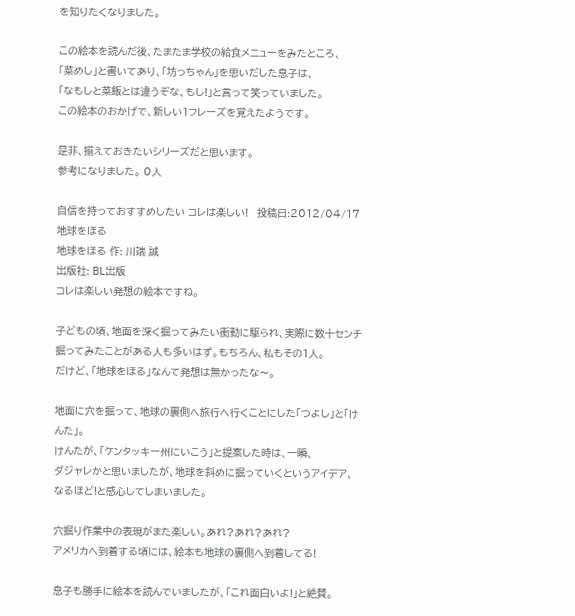を知りたくなりました。

この絵本を読んだ後、たまたま学校の給食メニューをみたところ、
「菜めし」と書いてあり、「坊っちゃん」を思いだした息子は、
「なもしと菜飯とは違うぞな、もし!」と言って笑っていました。
この絵本のおかげで、新しい1フレーズを覚えたようです。

是非、揃えておきたいシリーズだと思います。
参考になりました。 0人

自信を持っておすすめしたい コレは楽しい!   投稿日:2012/04/17
地球をほる
地球をほる 作: 川端 誠
出版社: BL出版
コレは楽しい発想の絵本ですね。

子どもの頃、地面を深く掘ってみたい衝動に駆られ、実際に数十センチ
掘ってみたことがある人も多いはず。もちろん、私もその1人。
だけど、「地球をほる」なんて発想は無かったな〜。

地面に穴を掘って、地球の裏側へ旅行へ行くことにした「つよし」と「けんた」。
けんたが、「ケンタッキー州にいこう」と提案した時は、一瞬、
ダジャレかと思いましたが、地球を斜めに掘っていくというアイデア、
なるほど!と感心してしまいました。

穴掘り作業中の表現がまた楽しい。あれ?あれ?あれ?
アメリカへ到着する頃には、絵本も地球の裏側へ到着してる!

息子も勝手に絵本を読んでいましたが、「これ面白いよ!」と絶賛。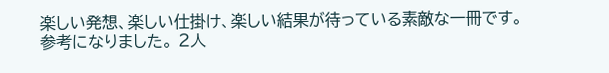楽しい発想、楽しい仕掛け、楽しい結果が待っている素敵な一冊です。
参考になりました。 2人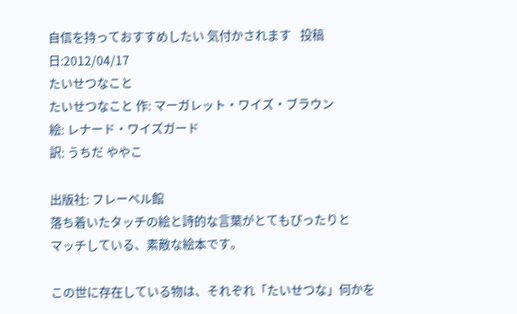自信を持っておすすめしたい 気付かされます   投稿日:2012/04/17
たいせつなこと
たいせつなこと 作: マーガレット・ワイズ・ブラウン
絵: レナード・ワイズガード
訳: うちだ ややこ

出版社: フレーベル館
落ち着いたタッチの絵と詩的な言葉がとてもぴったりと
マッチしている、素敵な絵本です。

この世に存在している物は、それぞれ「たいせつな」何かを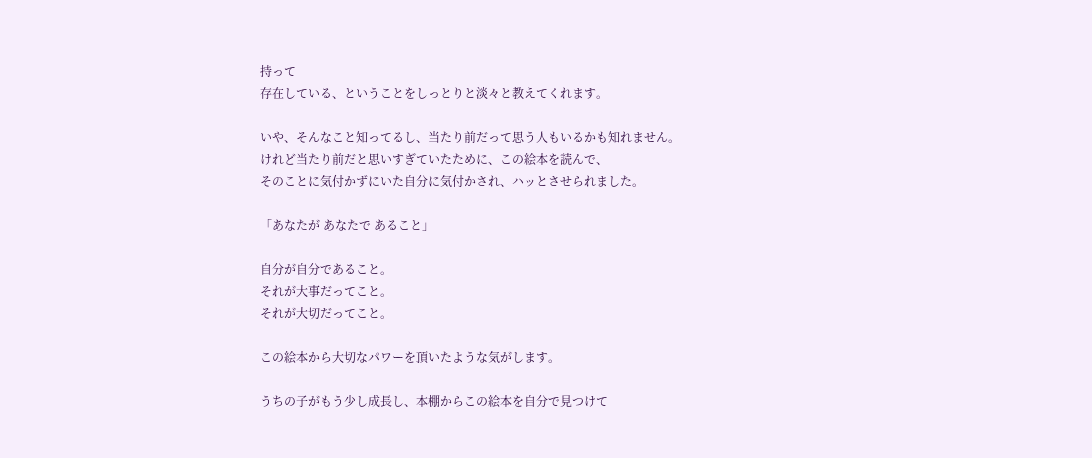持って
存在している、ということをしっとりと淡々と教えてくれます。

いや、そんなこと知ってるし、当たり前だって思う人もいるかも知れません。
けれど当たり前だと思いすぎていたために、この絵本を読んで、
そのことに気付かずにいた自分に気付かされ、ハッとさせられました。

「あなたが あなたで あること」

自分が自分であること。
それが大事だってこと。
それが大切だってこと。

この絵本から大切なパワーを頂いたような気がします。

うちの子がもう少し成長し、本棚からこの絵本を自分で見つけて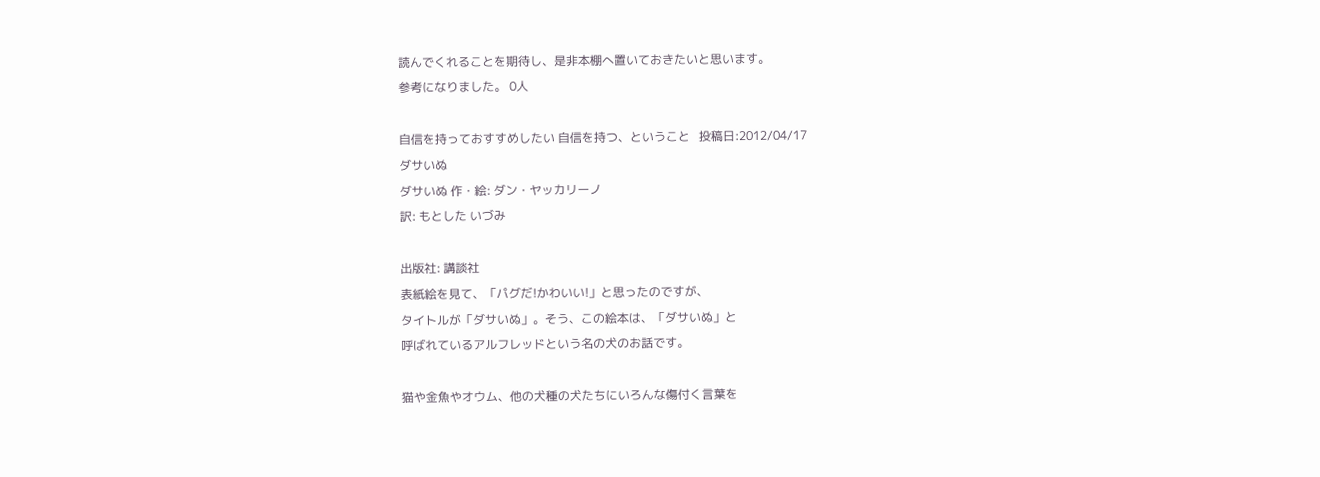読んでくれることを期待し、是非本棚へ置いておきたいと思います。
参考になりました。 0人

自信を持っておすすめしたい 自信を持つ、ということ   投稿日:2012/04/17
ダサいぬ
ダサいぬ 作・絵: ダン・ヤッカリーノ
訳: もとした いづみ

出版社: 講談社
表紙絵を見て、「パグだ!かわいい!」と思ったのですが、
タイトルが「ダサいぬ」。そう、この絵本は、「ダサいぬ」と
呼ばれているアルフレッドという名の犬のお話です。

猫や金魚やオウム、他の犬種の犬たちにいろんな傷付く言葉を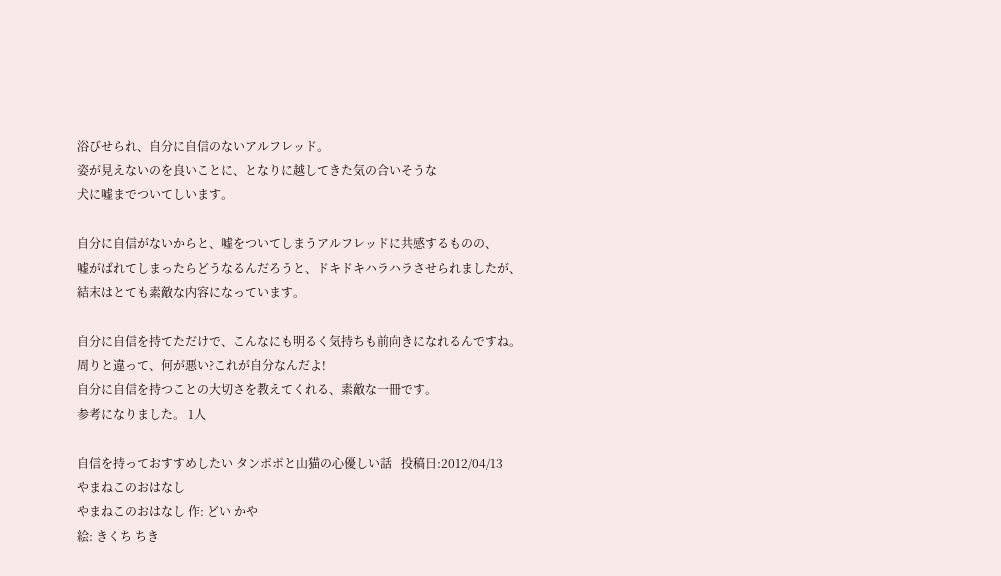浴びせられ、自分に自信のないアルフレッド。
姿が見えないのを良いことに、となりに越してきた気の合いそうな
犬に嘘までついてしいます。

自分に自信がないからと、嘘をついてしまうアルフレッドに共感するものの、
嘘がばれてしまったらどうなるんだろうと、ドキドキハラハラさせられましたが、
結末はとても素敵な内容になっています。

自分に自信を持てただけで、こんなにも明るく気持ちも前向きになれるんですね。
周りと違って、何が悪い?これが自分なんだよ!
自分に自信を持つことの大切さを教えてくれる、素敵な一冊です。
参考になりました。 1人

自信を持っておすすめしたい タンポポと山猫の心優しい話   投稿日:2012/04/13
やまねこのおはなし
やまねこのおはなし 作: どい かや
絵: きくち ちき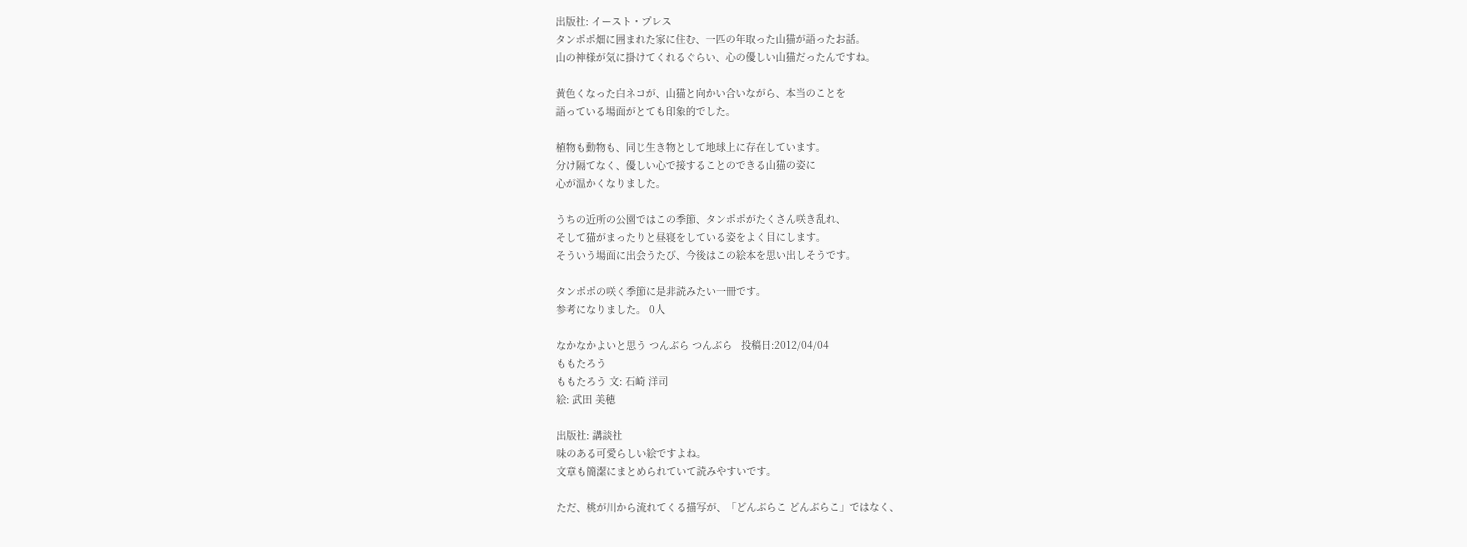出版社: イースト・プレス
タンポポ畑に囲まれた家に住む、一匹の年取った山猫が語ったお話。
山の神様が気に掛けてくれるぐらい、心の優しい山猫だったんですね。

黄色くなった白ネコが、山猫と向かい合いながら、本当のことを
語っている場面がとても印象的でした。

植物も動物も、同じ生き物として地球上に存在しています。
分け隔てなく、優しい心で接することのできる山猫の姿に
心が温かくなりました。

うちの近所の公園ではこの季節、タンポポがたくさん咲き乱れ、
そして猫がまったりと昼寝をしている姿をよく目にします。
そういう場面に出会うたび、今後はこの絵本を思い出しそうです。

タンポポの咲く季節に是非読みたい一冊です。
参考になりました。 0人

なかなかよいと思う つんぶら つんぶら   投稿日:2012/04/04
ももたろう
ももたろう 文: 石崎 洋司
絵: 武田 美穂

出版社: 講談社
味のある可愛らしい絵ですよね。
文章も簡潔にまとめられていて読みやすいです。

ただ、桃が川から流れてくる描写が、「どんぶらこ どんぶらこ」ではなく、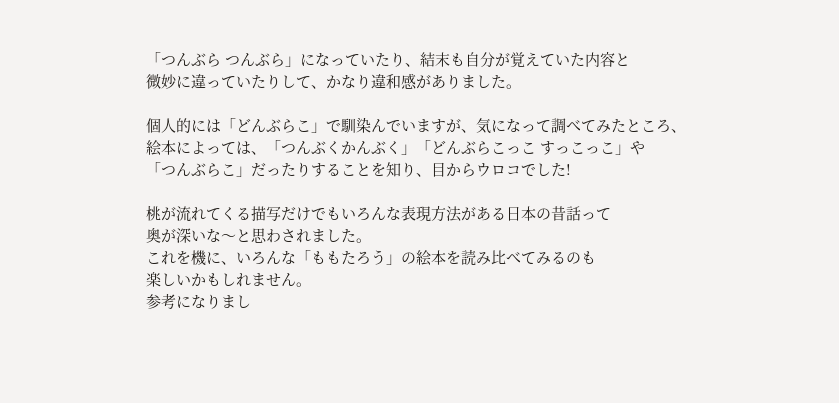「つんぶら つんぶら」になっていたり、結末も自分が覚えていた内容と
微妙に違っていたりして、かなり違和感がありました。

個人的には「どんぶらこ」で馴染んでいますが、気になって調べてみたところ、
絵本によっては、「つんぶくかんぶく」「どんぶらこっこ すっこっこ」や
「つんぶらこ」だったりすることを知り、目からウロコでした!

桃が流れてくる描写だけでもいろんな表現方法がある日本の昔話って
奥が深いな〜と思わされました。
これを機に、いろんな「ももたろう」の絵本を読み比べてみるのも
楽しいかもしれません。
参考になりまし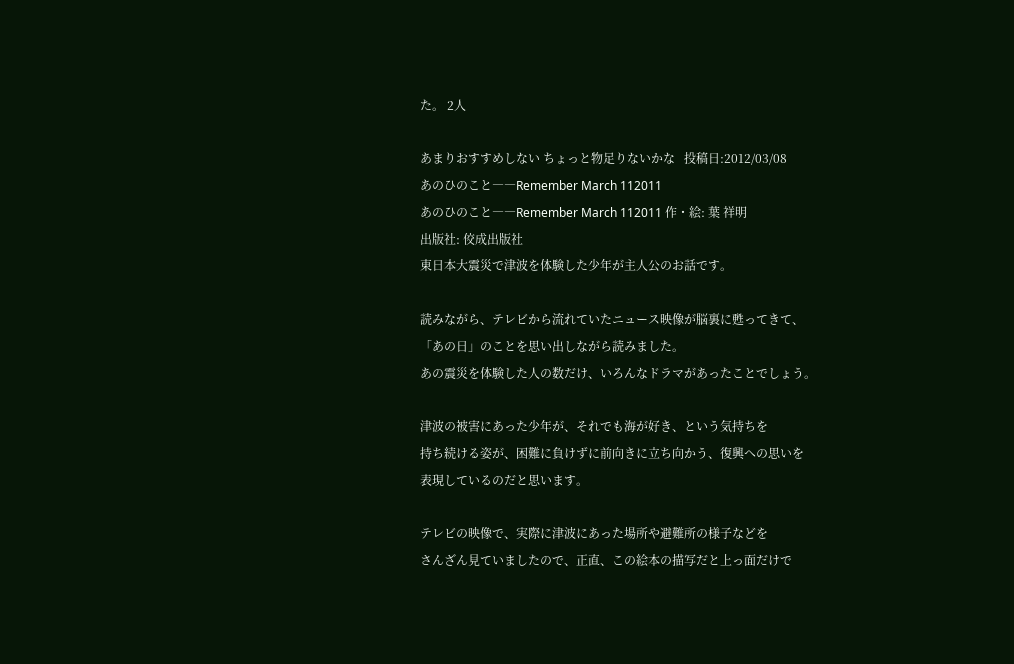た。 2人

あまりおすすめしない ちょっと物足りないかな   投稿日:2012/03/08
あのひのこと――Remember March 112011
あのひのこと――Remember March 112011 作・絵: 葉 祥明
出版社: 佼成出版社
東日本大震災で津波を体験した少年が主人公のお話です。

読みながら、テレビから流れていたニュース映像が脳裏に甦ってきて、
「あの日」のことを思い出しながら読みました。
あの震災を体験した人の数だけ、いろんなドラマがあったことでしょう。

津波の被害にあった少年が、それでも海が好き、という気持ちを
持ち続ける姿が、困難に負けずに前向きに立ち向かう、復興への思いを
表現しているのだと思います。

テレビの映像で、実際に津波にあった場所や避難所の様子などを
さんざん見ていましたので、正直、この絵本の描写だと上っ面だけで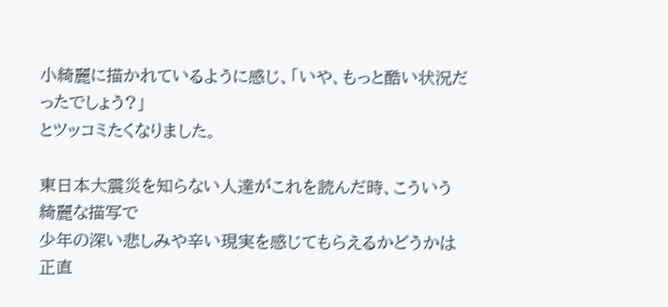小綺麗に描かれているように感じ、「いや、もっと酷い状況だったでしょう?」
とツッコミたくなりました。

東日本大震災を知らない人達がこれを読んだ時、こういう綺麗な描写で
少年の深い悲しみや辛い現実を感じてもらえるかどうかは正直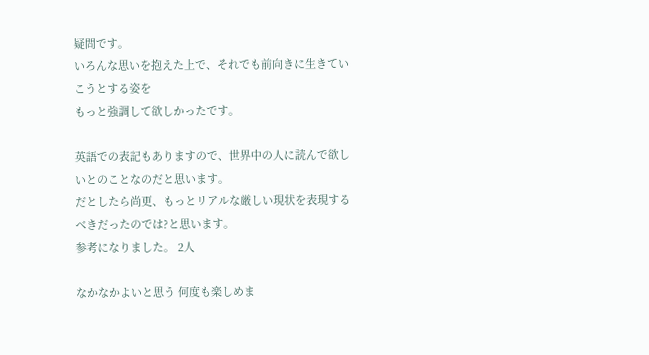疑問です。
いろんな思いを抱えた上で、それでも前向きに生きていこうとする姿を
もっと強調して欲しかったです。

英語での表記もありますので、世界中の人に読んで欲しいとのことなのだと思います。
だとしたら尚更、もっとリアルな厳しい現状を表現するべきだったのでは?と思います。
参考になりました。 2人

なかなかよいと思う 何度も楽しめま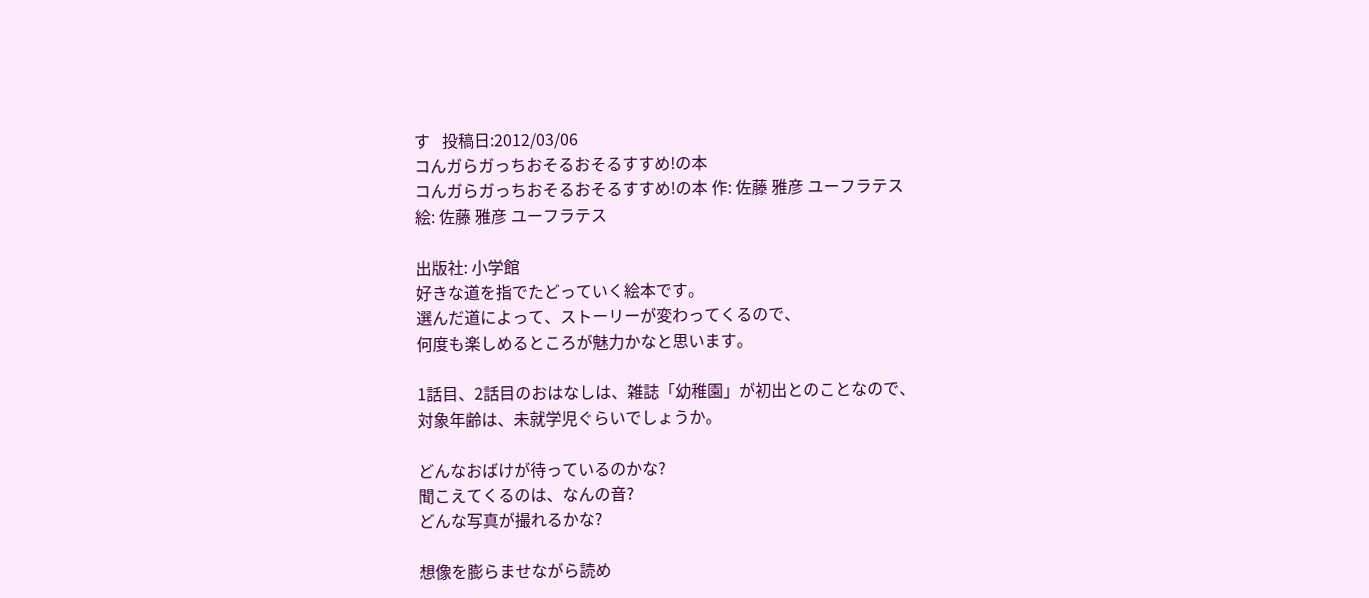す   投稿日:2012/03/06
コんガらガっちおそるおそるすすめ!の本
コんガらガっちおそるおそるすすめ!の本 作: 佐藤 雅彦 ユーフラテス
絵: 佐藤 雅彦 ユーフラテス

出版社: 小学館
好きな道を指でたどっていく絵本です。
選んだ道によって、ストーリーが変わってくるので、
何度も楽しめるところが魅力かなと思います。

1話目、2話目のおはなしは、雑誌「幼稚園」が初出とのことなので、
対象年齢は、未就学児ぐらいでしょうか。

どんなおばけが待っているのかな?
聞こえてくるのは、なんの音?
どんな写真が撮れるかな?

想像を膨らませながら読め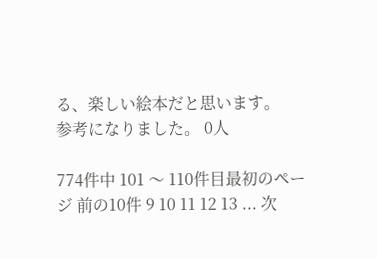る、楽しい絵本だと思います。
参考になりました。 0人

774件中 101 〜 110件目最初のページ 前の10件 9 10 11 12 13 ... 次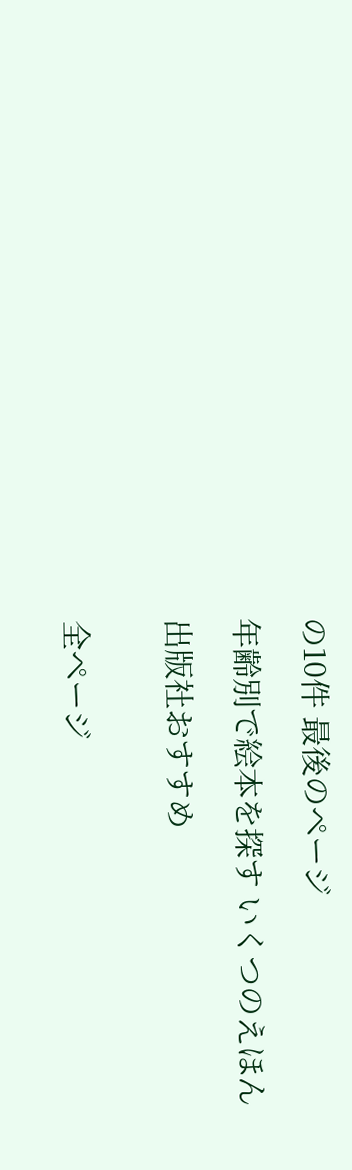の10件 最後のページ

年齢別で絵本を探す いくつのえほん

出版社おすすめ


全ページ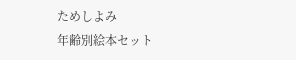ためしよみ
年齢別絵本セット